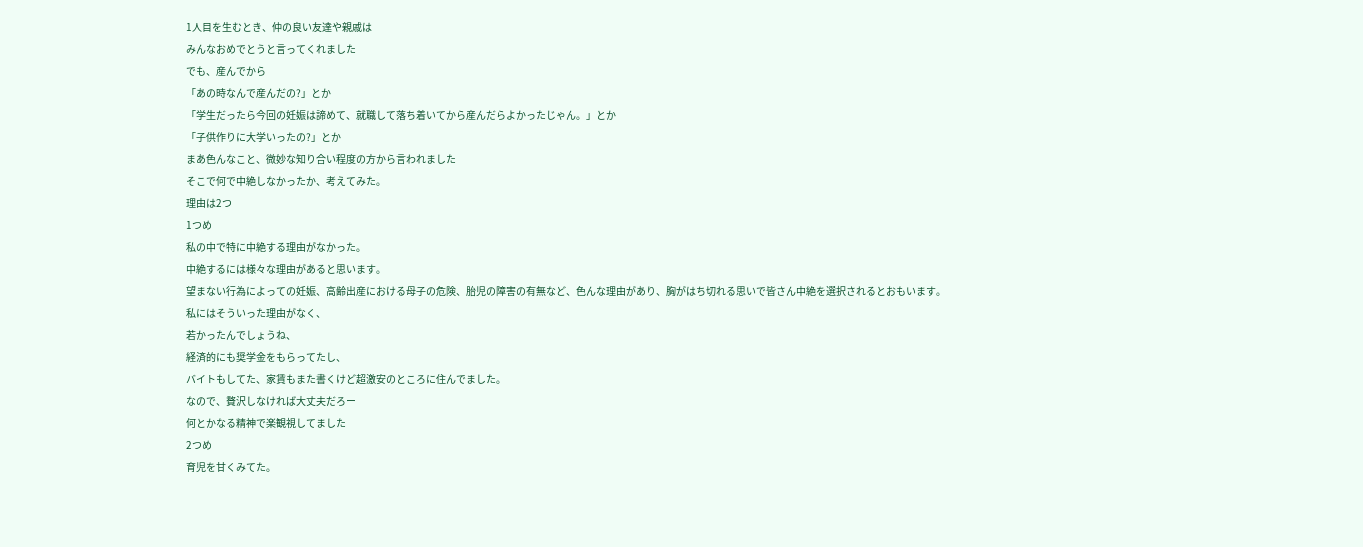1人目を生むとき、仲の良い友達や親戚は
みんなおめでとうと言ってくれました
でも、産んでから
「あの時なんで産んだの?」とか
「学生だったら今回の妊娠は諦めて、就職して落ち着いてから産んだらよかったじゃん。」とか
「子供作りに大学いったの?」とか
まあ色んなこと、微妙な知り合い程度の方から言われました
そこで何で中絶しなかったか、考えてみた。
理由は2つ
1つめ
私の中で特に中絶する理由がなかった。
中絶するには様々な理由があると思います。
望まない行為によっての妊娠、高齢出産における母子の危険、胎児の障害の有無など、色んな理由があり、胸がはち切れる思いで皆さん中絶を選択されるとおもいます。
私にはそういった理由がなく、
若かったんでしょうね、
経済的にも奨学金をもらってたし、
バイトもしてた、家賃もまた書くけど超激安のところに住んでました。
なので、贅沢しなければ大丈夫だろー
何とかなる精神で楽観視してました
2つめ
育児を甘くみてた。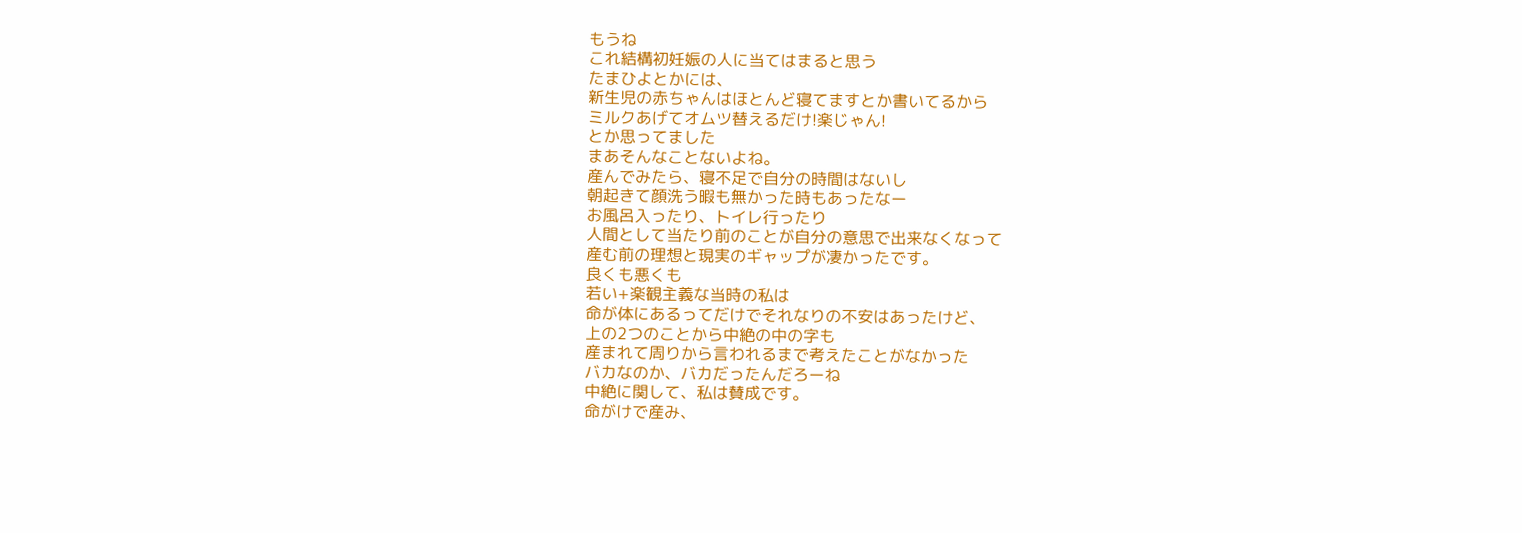もうね
これ結構初妊娠の人に当てはまると思う
たまひよとかには、
新生児の赤ちゃんはほとんど寝てますとか書いてるから
ミルクあげてオムツ替えるだけ!楽じゃん!
とか思ってました
まあそんなことないよね。
産んでみたら、寝不足で自分の時間はないし
朝起きて顔洗う暇も無かった時もあったなー
お風呂入ったり、トイレ行ったり
人間として当たり前のことが自分の意思で出来なくなって
産む前の理想と現実のギャップが凄かったです。
良くも悪くも
若い+楽観主義な当時の私は
命が体にあるってだけでそれなりの不安はあったけど、
上の2つのことから中絶の中の字も
産まれて周りから言われるまで考えたことがなかった
バカなのか、バカだったんだろーね
中絶に関して、私は賛成です。
命がけで産み、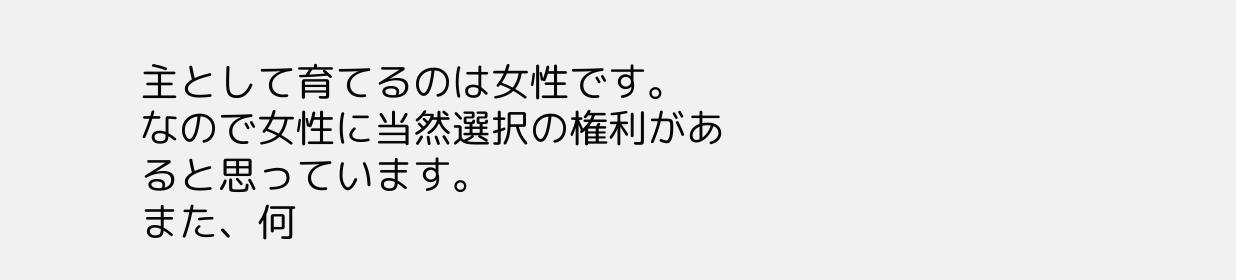主として育てるのは女性です。
なので女性に当然選択の権利があると思っています。
また、何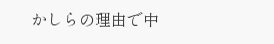かしらの理由で中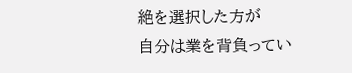絶を選択した方が
自分は業を背負ってい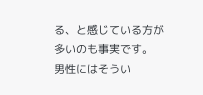る、と感じている方が多いのも事実です。
男性にはそうい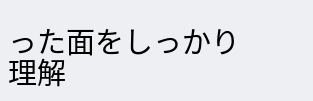った面をしっかり理解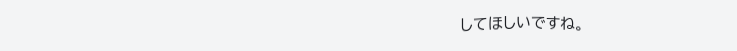してほしいですね。